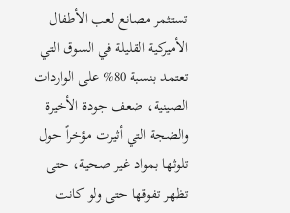تستثمر مصانع لعب الأطفال الأميركية القليلة في السوق التي تعتمد بنسبة 80% على الواردات الصينية، ضعف جودة الأخيرة والضجة التي أثيرت مؤخراً حول تلوثها بمواد غير صحية، حتى تظهر تفوقها حتى ولو كانت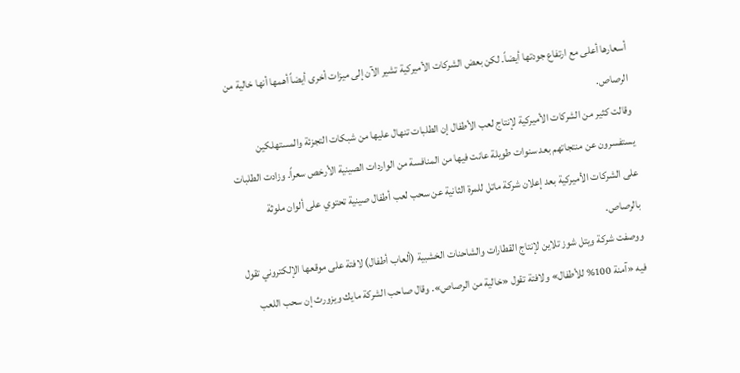أسعارها أعلى مع ارتفاع جودتها أيضاً. لكن بعض الشركات الأميركية تشير الآن إلى ميزات أخرى أيضاً أهمها أنها خالية من الرصاص.
وقالت كثير من الشركات الأميركية لإنتاج لعب الأطفال إن الطلبات تنهال عليها من شبكات التجزئة والمستهلكين يستفسرون عن منتجاتهم بعد سنوات طويلة عانت فيها من المنافسة من الواردات الصينية الأرخص سعراً. وزادت الطلبات على الشركات الأميركية بعد إعلان شركة ماتل للمرة الثانية عن سحب لعب أطفال صينية تحتوي على ألوان ملوثة بالرصاص.
ووصفت شركة ويتل شوز تلاين لإنتاج القطارات والشاحنات الخشبية (ألعاب أطفال) لافتة على موقعها الإلكتروني تقول فيه «آمنة 100% للأطفال» ولافتة تقول «خالية من الرصاص». وقال صاحب الشركة مايك ويزورث إن سحب اللعب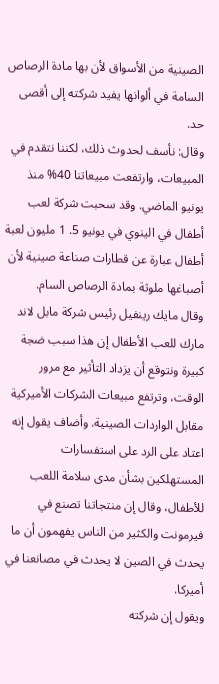الصينية من الأسواق لأن بها مادة الرصاص السامة في ألوانها يفيد شركته إلى أقصى حد.
وقال: نأسف لحدوث ذلك، لكننا نتقدم في المبيعات، وارتفعت مبيعاتنا 40% منذ يونيو الماضي. وقد سحبت شركة لعب أطفال في الينوي في يونيو 5. 1 مليون لعبة أطفال عبارة عن قطارات صناعة صينية لأن أصباغها ملوثة بمادة الرصاص السام.
وقال مايك رينفيل رئيس شركة مابل لاند مارك للعب الأطفال إن هذا سبب ضجة كبيرة ونتوقع أن يزداد التأثير مع مرور الوقت، وترتفع مبيعات الشركات الأميركية مقابل الواردات الصينية. وأضاف يقول إنه اعتاد على الرد على استفسارات المستهلكين بشأن مدى سلامة اللعب للأطفال، وقال إن منتجاتنا تصنع في فيرمونت والكثير من الناس يفهمون أن ما يحدث في الصين لا يحدث في مصانعنا في أميركا.
ويقول إن شركته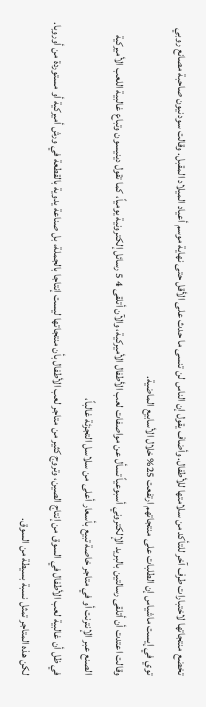تخضع منتجاتها لاختبارات طرف آخر للتأكد من سلامتها للأطفال. وأضاف يقول إن الناس لن تنسى ما حدث على الأقل حتى نهاية موسم أعياد الميلاد المقبل. وقالت سودنيون صاحبة مصانع روبي توي في إيست ماشياس إن الطلبات على منتجاتهم ارتفعت 25% خلال الأسابيع الماضية.
وقالت اعتدت أن أتلقى رسالتين بالبريد الإلكتروني أسبوعياً تسأل عن مواصفات لعب الأطفال الأميركية، والآن أتلقى 4 5 رسائل إلكترونية يومياً، كما تقول دينيسون وتباع غالبية اللعب الأميركية الصنع عبر الإنترنت أو في متاجر خاصة تبيع بأسعار أعلى من سلاسل التجزئة غالباً،
في ظل أن غالبية لعب الأطفال في السوق من إنتاج الصين، وتروج كثير من متاجر لعب الأطفال بأن منتجاتها ليست إنتاجا بالجملة، بل صناعة يدوية بالقطعة في ورش أميركية أو مستوردة من أوروبا. لكن هذه المتاجر تمثل نسبة بسيطة من السوق.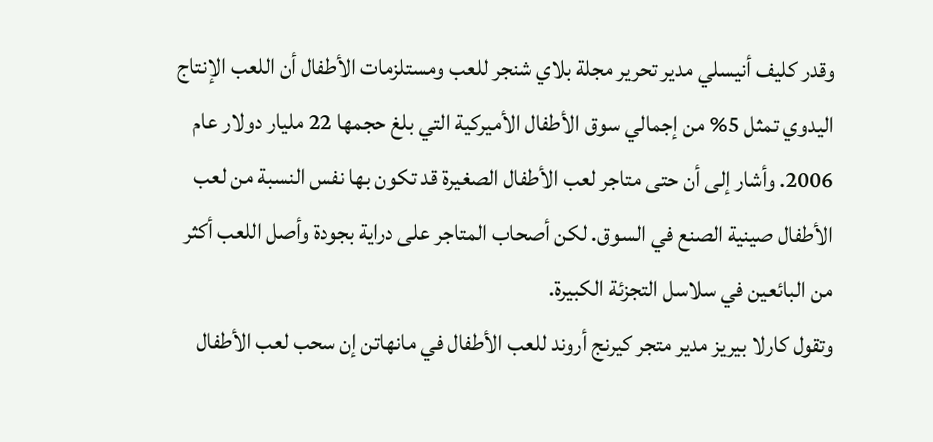وقدر كليف أنيسلي مدير تحرير مجلة بلاي شنجر للعب ومستلزمات الأطفال أن اللعب الإنتاج اليدوي تمثل 5% من إجمالي سوق الأطفال الأميركية التي بلغ حجمها 22 مليار دولار عام 2006. وأشار إلى أن حتى متاجر لعب الأطفال الصغيرة قد تكون بها نفس النسبة من لعب الأطفال صينية الصنع في السوق. لكن أصحاب المتاجر على دراية بجودة وأصل اللعب أكثر من البائعين في سلاسل التجزئة الكبيرة.
وتقول كارلا بيريز مدير متجر كيرنج أروند للعب الأطفال في مانهاتن إن سحب لعب الأطفال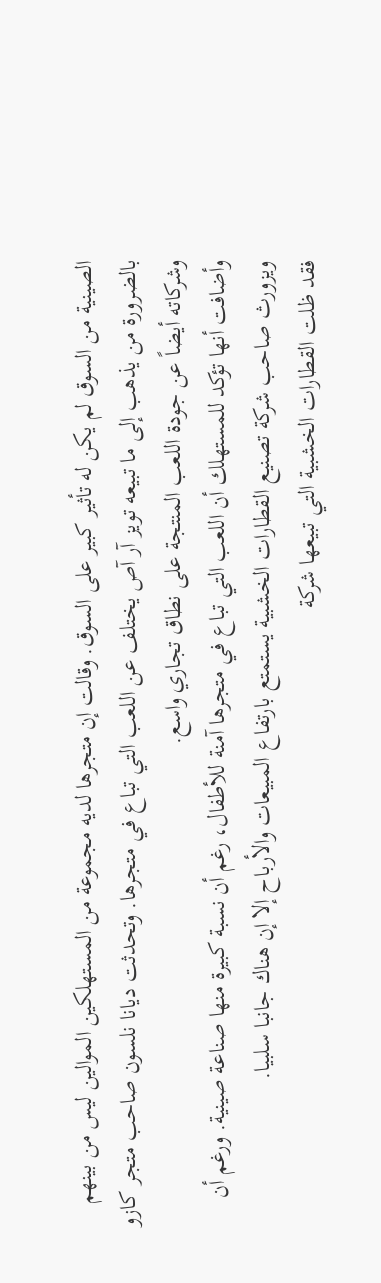الصينية من السوق لم يكن له تأثير كبير على السوق. وقالت إن متجرها لديه مجموعة من المستهلكين الموالين ليس من بينهم بالضرورة من يذهب إلى ما تبيعه تويز آر آص يختلف عن اللعب التي تباع في متجرها. وتحدثت ديانا نلسون صاحب متجر كازو وشركاته أيضاً عن جودة اللعب المنتجة على نطاق تجاري واسع.
وأضافت أنها تؤكد للمستهلك أن اللعب التي تباع في متجرها آمنة للأطفال، رغم أن نسبة كبيرة منها صناعة صينية. ورغم أن ويزورث صاحب شركة تصنيع القطارات الخشبية يستمتع بارتفاع المبيعات والأرباح إلا إن هناك جانبا سلبيا.
فقد ظلت القطارات الخشبية التي تبيعها شركة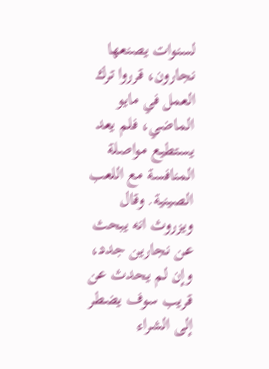لسنوات يصنعها نجارون، قرروا ترك العمل في مايو الماضي، فلم يعد يستطيع مواصلة المنافسة مع اللعب الصينية. وقال ويزروث انه يبحث عن نجارين جدد، وإن لم يحدث عن قريب سوف يضطر إلى الشراء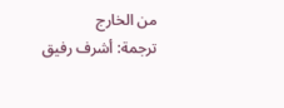من الخارج
ترجمة: أشرف رفيق